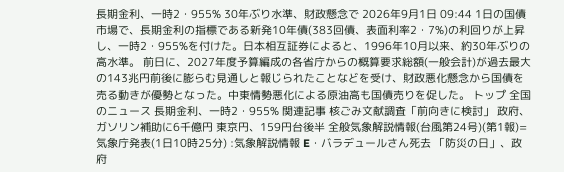長期金利、一時2・955% 30年ぶり水準、財政懸念で 2026年9月1日 09:44 1日の国債市場で、長期金利の指標である新発10年債(383回債、表面利率2・7%)の利回りが上昇し、一時2・955%を付けた。日本相互証券によると、1996年10月以来、約30年ぶりの高水準。 前日に、2027年度予算編成の各省庁からの概算要求総額(一般会計)が過去最大の143兆円前後に膨らむ見通しと報じられたことなどを受け、財政悪化懸念から国債を売る動きが優勢となった。中東情勢悪化による原油高も国債売りを促した。 トップ 全国のニュース 長期金利、一時2・955% 関連記事 核ごみ文献調査「前向きに検討」 政府、ガソリン補助に6千億円 東京円、159円台後半 全般気象解説情報(台風第24号)(第1報)=気象庁発表(1日10時25分) :気象解説情報 E・バラデュールさん死去 「防災の日」、政府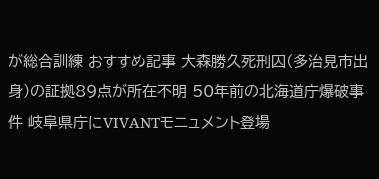が総合訓練 おすすめ記事 大森勝久死刑囚(多治見市出身)の証拠89点が所在不明 50年前の北海道庁爆破事件 岐阜県庁にVIVANTモニュメント登場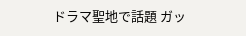ドラマ聖地で話題 ガッ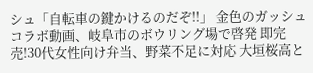シュ「自転車の鍵かけるのだぞ!!」 金色のガッシュコラボ動画、岐阜市のボウリング場で啓発 即完売!30代女性向け弁当、野菜不足に対応 大垣桜高と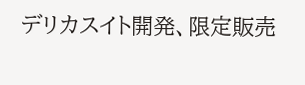デリカスイト開発、限定販売